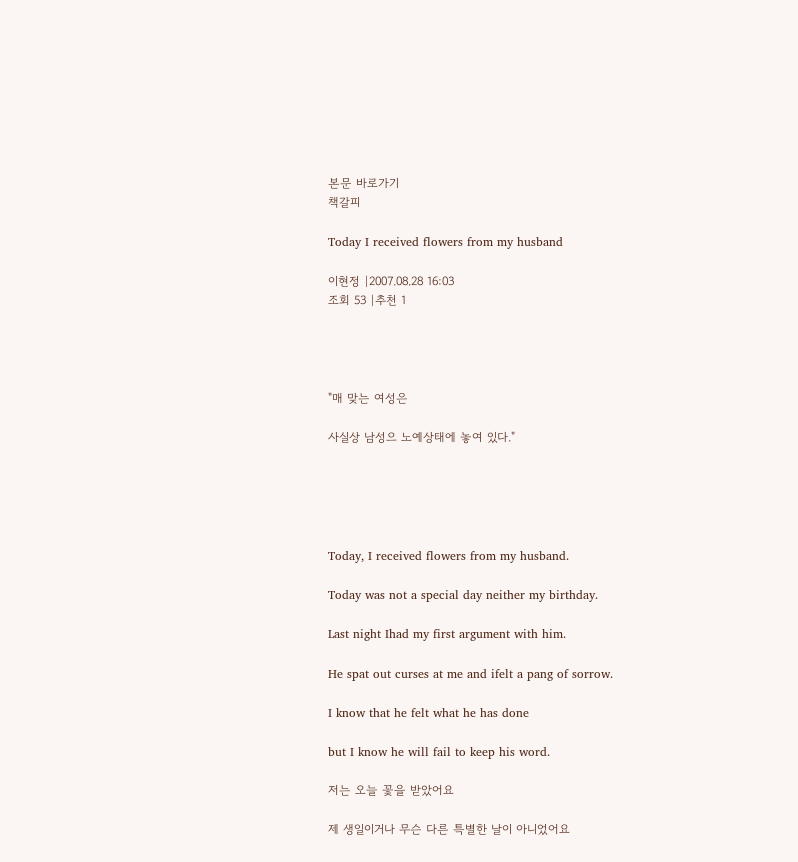본문 바로가기
책갈피

Today I received flowers from my husband

이현정 |2007.08.28 16:03
조회 53 |추천 1




"매 맞는 여성은

사실상 남성으 노예상태에 놓여 있다."





Today, I received flowers from my husband.

Today was not a special day neither my birthday.

Last night Ihad my first argument with him.

He spat out curses at me and ifelt a pang of sorrow.

I know that he felt what he has done

but I know he will fail to keep his word.

저는 오늘 꽃을 받았어요

제 생일이거나 무슨 다른 특별한 날이 아니었어요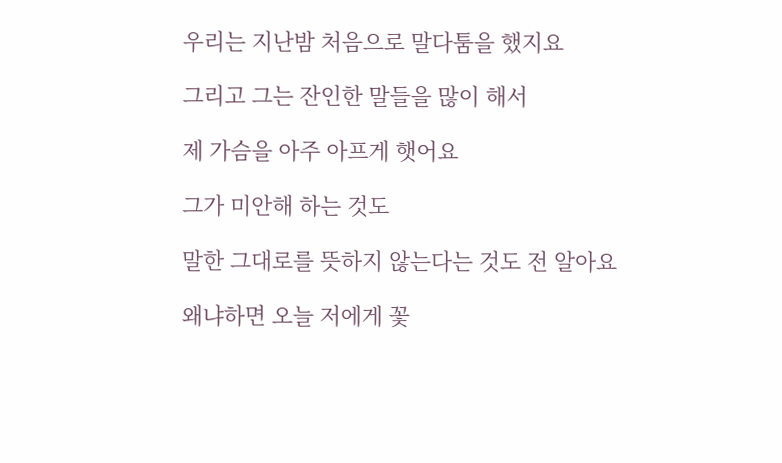우리는 지난밤 처음으로 말다툼을 했지요

그리고 그는 잔인한 말들을 많이 해서

제 가슴을 아주 아프게 햇어요

그가 미안해 하는 것도

말한 그대로를 뜻하지 않는다는 것도 전 알아요

왜냐하면 오늘 저에게 꽃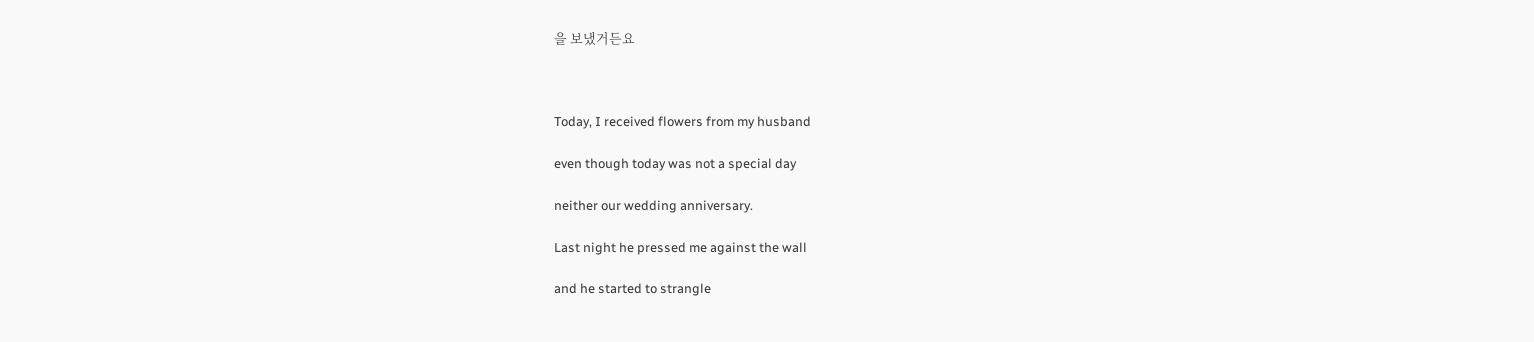을 보냈거든요



Today, I received flowers from my husband

even though today was not a special day

neither our wedding anniversary.

Last night he pressed me against the wall

and he started to strangle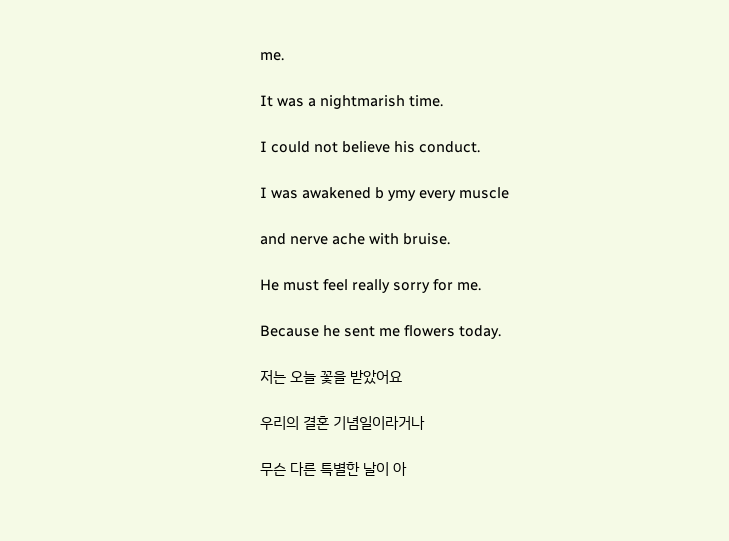me.

It was a nightmarish time.

I could not believe his conduct.

I was awakened b ymy every muscle

and nerve ache with bruise.

He must feel really sorry for me.

Because he sent me flowers today.

저는 오늘 꽃을 받았어요

우리의 결혼 기념일이라거나

무슨 다른 특별한 날이 아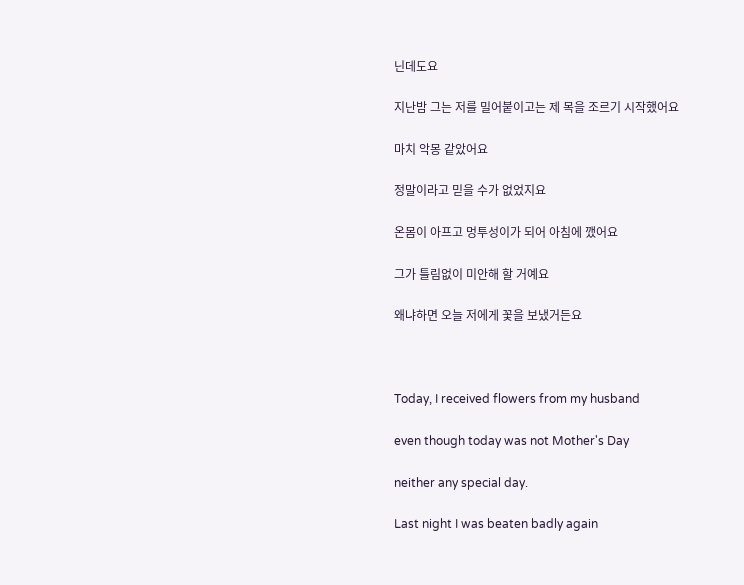닌데도요

지난밤 그는 저를 밀어붙이고는 제 목을 조르기 시작했어요

마치 악몽 같았어요

정말이라고 믿을 수가 없었지요

온몸이 아프고 멍투성이가 되어 아침에 깼어요

그가 틀림없이 미안해 할 거예요

왜냐하면 오늘 저에게 꽃을 보냈거든요



Today, I received flowers from my husband

even though today was not Mother's Day

neither any special day.

Last night I was beaten badly again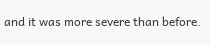and it was more severe than before.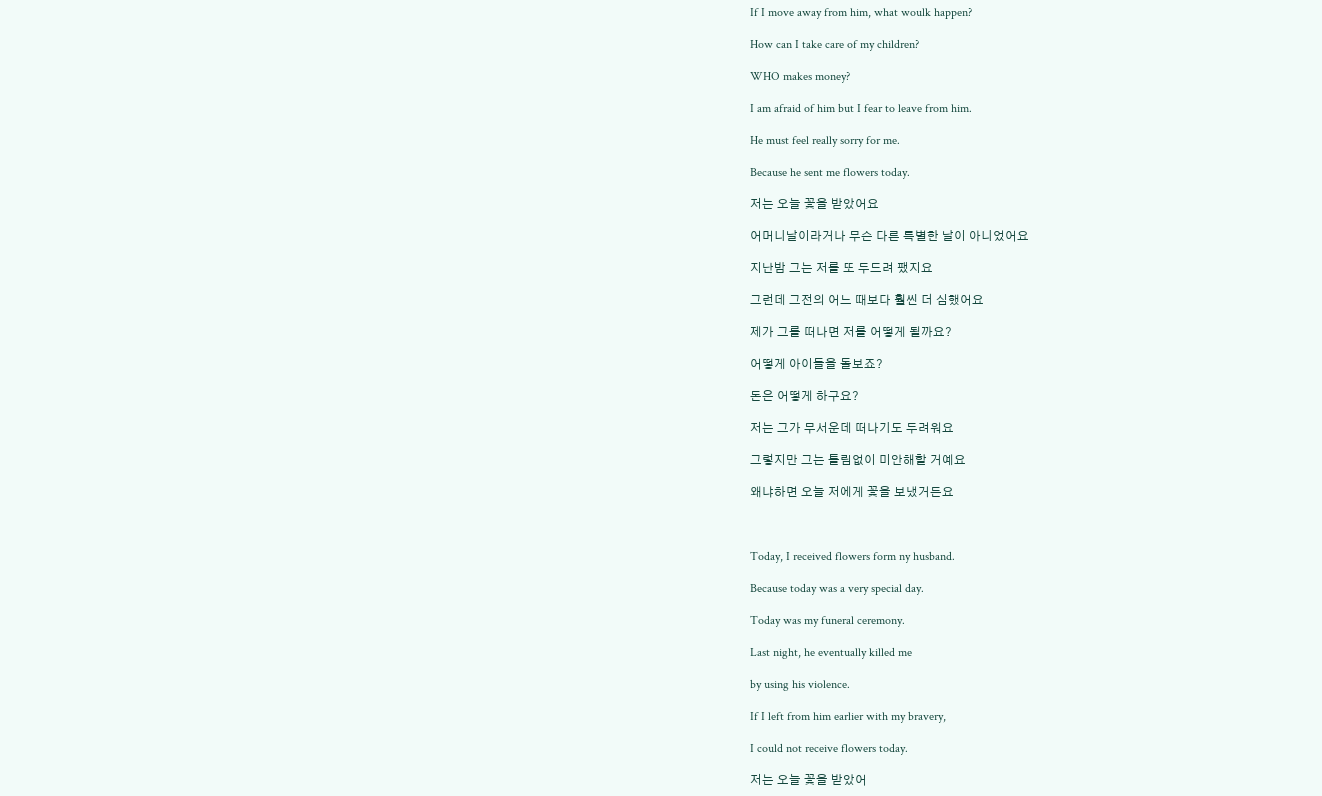If I move away from him, what woulk happen?

How can I take care of my children?

WHO makes money?

I am afraid of him but I fear to leave from him.

He must feel really sorry for me.

Because he sent me flowers today.

저는 오늘 꽃을 받았어요

어머니날이라거나 무슨 다른 특별한 날이 아니었어요

지난밤 그는 저를 또 두드려 팼지요

그런데 그전의 어느 때보다 훨씬 더 심했어요

제가 그를 떠나면 저를 어떻게 될까요?

어떻게 아이들을 돌보죠?

돈은 어떻게 하구요?

저는 그가 무서운데 떠나기도 두려워요

그렇지만 그는 틀림없이 미안해할 거예요

왜냐하면 오늘 저에게 꽃을 보냈거든요



Today, I received flowers form ny husband.

Because today was a very special day.

Today was my funeral ceremony.

Last night, he eventually killed me

by using his violence.

If I left from him earlier with my bravery,

I could not receive flowers today.

저는 오늘 꽃을 받았어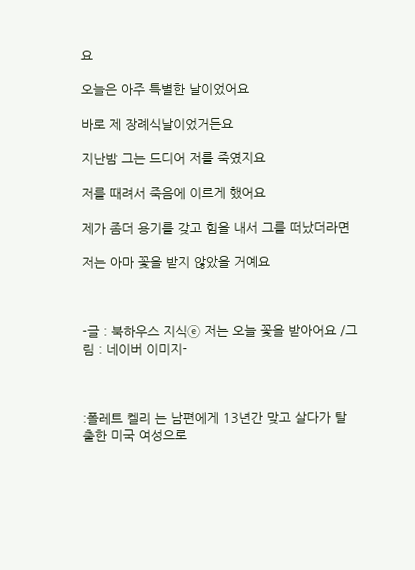요

오늘은 아주 특별한 날이었어요

바로 제 장례식날이었거든요

지난밤 그는 드디어 저를 죽였지요

저를 때려서 죽음에 이르게 했어요

제가 좀더 용기를 갖고 힘을 내서 그를 떠났더라면

저는 아마 꽃을 받지 않았을 거예요



-글 : 북하우스 지식ⓔ 저는 오늘 꽃을 받아어요 /그림 : 네이버 이미지-



:폴레트 켈리 는 남편에게 13년간 맞고 살다가 탈출한 미국 여성으로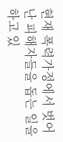현재 폭력가정에서 벗어난 피해자들을 돕는 일을 하고 있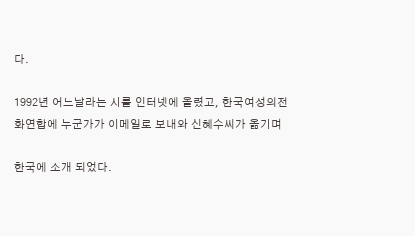다.

1992년 어느날라는 시를 인터넷에 올렸고, 한국여성의전화연합에 누군가가 이메일로 보내와 신혜수씨가 옮기며

한국에 소개 되었다.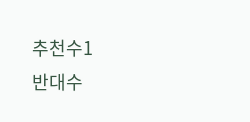추천수1
반대수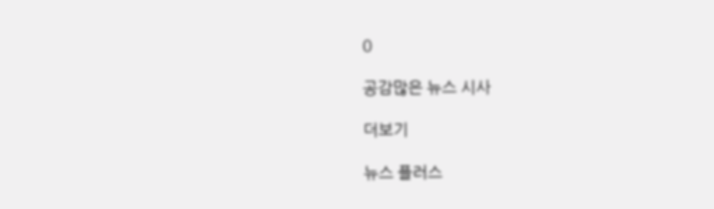0

공감많은 뉴스 시사

더보기

뉴스 플러스